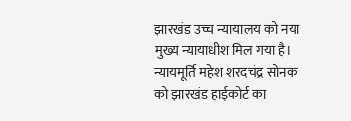झारखंड उच्च न्यायालय को नया मुख्य न्यायाधीश मिल गया है। न्यायमूर्ति महेश शरदचंद्र सोनक को झारखंड हाईकोर्ट का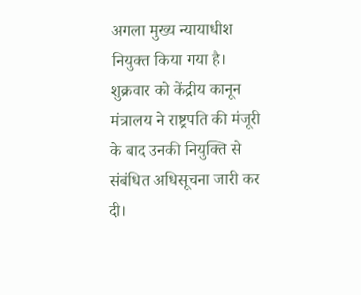अगला मुख्य न्यायाधीश नियुक्त किया गया है। शुक्रवार को केंद्रीय कानून मंत्रालय ने राष्ट्रपति की मंजूरी के बाद उनकी नियुक्ति से संबंधित अधिसूचना जारी कर दी।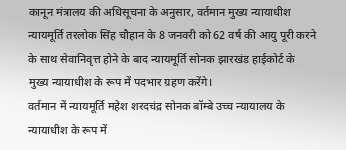कानून मंत्रालय की अधिसूचना के अनुसार, वर्तमान मुख्य न्यायाधीश न्यायमूर्ति तरलोक सिंह चौहान के 8 जनवरी को 62 वर्ष की आयु पूरी करने के साथ सेवानिवृत्त होने के बाद न्यायमूर्ति सोनक झारखंड हाईकोर्ट के मुख्य न्यायाधीश के रूप में पदभार ग्रहण करेंगे।
वर्तमान में न्यायमूर्ति महेश शरदचंद्र सोनक बॉम्बे उच्च न्यायालय के न्यायाधीश के रूप में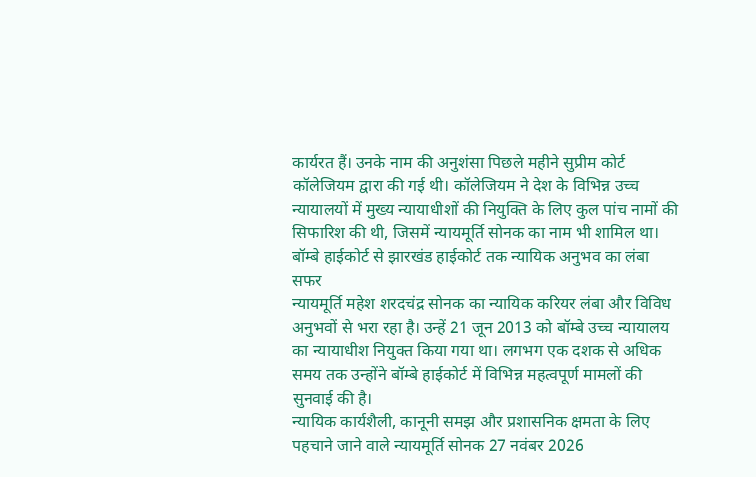कार्यरत हैं। उनके नाम की अनुशंसा पिछले महीने सुप्रीम कोर्ट कॉलेजियम द्वारा की गई थी। कॉलेजियम ने देश के विभिन्न उच्च न्यायालयों में मुख्य न्यायाधीशों की नियुक्ति के लिए कुल पांच नामों की सिफारिश की थी, जिसमें न्यायमूर्ति सोनक का नाम भी शामिल था।
बॉम्बे हाईकोर्ट से झारखंड हाईकोर्ट तक न्यायिक अनुभव का लंबा सफर
न्यायमूर्ति महेश शरदचंद्र सोनक का न्यायिक करियर लंबा और विविध अनुभवों से भरा रहा है। उन्हें 21 जून 2013 को बॉम्बे उच्च न्यायालय का न्यायाधीश नियुक्त किया गया था। लगभग एक दशक से अधिक समय तक उन्होंने बॉम्बे हाईकोर्ट में विभिन्न महत्वपूर्ण मामलों की सुनवाई की है।
न्यायिक कार्यशैली, कानूनी समझ और प्रशासनिक क्षमता के लिए पहचाने जाने वाले न्यायमूर्ति सोनक 27 नवंबर 2026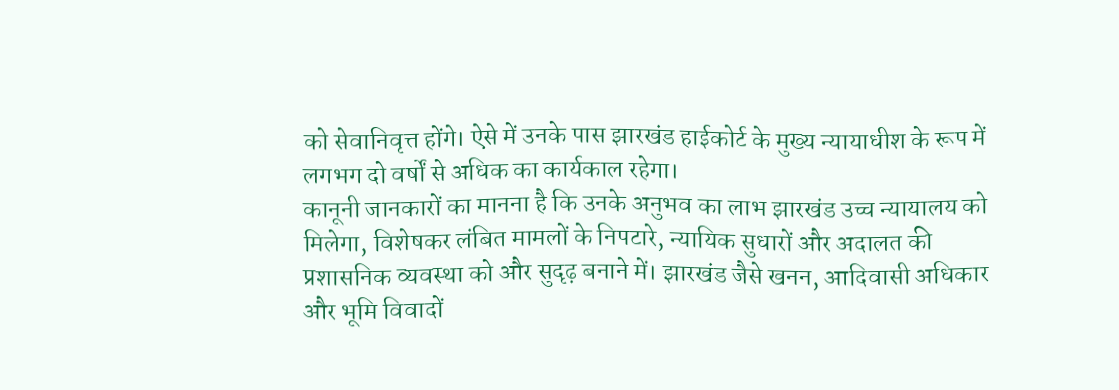को सेवानिवृत्त होंगे। ऐसे में उनके पास झारखंड हाईकोर्ट के मुख्य न्यायाधीश के रूप में लगभग दो वर्षों से अधिक का कार्यकाल रहेगा।
कानूनी जानकारों का मानना है कि उनके अनुभव का लाभ झारखंड उच्च न्यायालय को मिलेगा, विशेषकर लंबित मामलों के निपटारे, न्यायिक सुधारों और अदालत की प्रशासनिक व्यवस्था को और सुदृढ़ बनाने में। झारखंड जैसे खनन, आदिवासी अधिकार और भूमि विवादों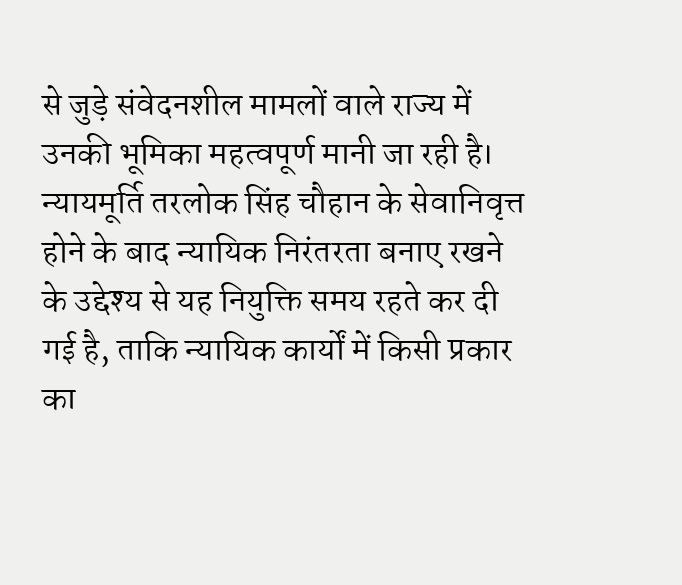से जुड़े संवेदनशील मामलों वाले राज्य में उनकी भूमिका महत्वपूर्ण मानी जा रही है।
न्यायमूर्ति तरलोक सिंह चौहान के सेवानिवृत्त होने के बाद न्यायिक निरंतरता बनाए रखने के उद्देश्य से यह नियुक्ति समय रहते कर दी गई है, ताकि न्यायिक कार्यों में किसी प्रकार का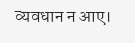व्यवधान न आए।